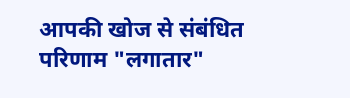आपकी खोज से संबंधित
परिणाम "लगातार"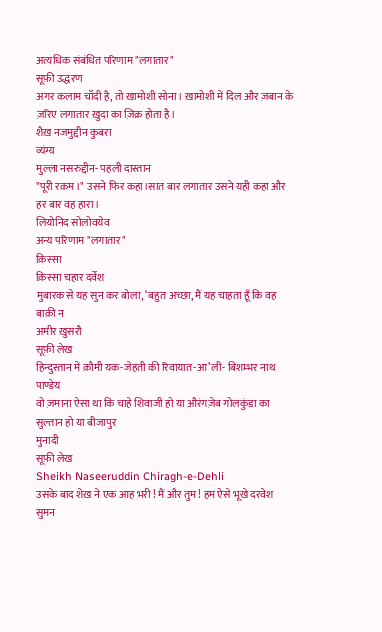अत्यधिक संबंधित परिणाम "लगातार"
सूफ़ी उद्धरण
अगर कलाम चाँदी है, तो ख़ामोशी सोना। ख़ामोशी में दिल और ज़बान के ज़रिए लगातार ख़ुदा का ज़िक्र होता है।
शैख़ नजमुद्दीन कुबरा
व्यंग्य
मुल्ला नसरुद्दीन- पहली दास्तान
"पूरी रक़म।" उसने फिर कहा।सात बार लगातार उसने यही कहा और हर बार वह हारा।
लियोनिद सोलोवयेव
अन्य परिणाम "लगातार"
क़िस्सा
क़िस्सा चहार दर्वेश
मुबारक से यह सुन कर बोला, ‘बहुत अच्छा, मैं यह चाहता हूँ कि वह बाक़ी न
अमीर ख़ुसरौ
सूफ़ी लेख
हिन्दुस्तान में क़ौमी यक-जेहती की रिवायात-आ’ली- बिशम्भर नाथ पाण्डेय
वो ज़माना ऐसा था कि चाहे शिवाजी हो या औरंगज़ेब गोलकुंडा का सुल्तान हो या बीजापुर
मुनादी
सूफ़ी लेख
Sheikh Naseeruddin Chiragh-e-Dehli
उसके बाद शेख़ ने एक आह भरी ! मैं और तुम ! हम ऐसे भूखे दरवेश
सुमन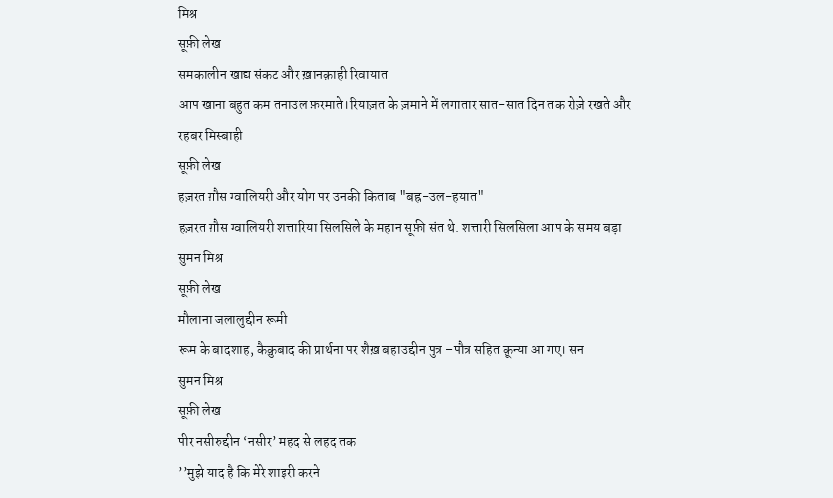मिश्र
सूफ़ी लेख
समकालीन खाद्य संकट और ख़ानक़ाही रिवायात
आप खाना बहुत कम तनाउल फ़रमाते।रियाज़त के ज़माने में लगातार सात-सात दिन तक रोज़े रखते और
रहबर मिस्बाही
सूफ़ी लेख
हज़रत ग़ौस ग्वालियरी और योग पर उनकी किताब "बह्र-उल-हयात"
हज़रत ग़ौस ग्वालियरी शत्तारिया सिलसिले के महान सूफ़ी संत थे. शत्तारी सिलसिला आप के समय बड़ा
सुमन मिश्र
सूफ़ी लेख
मौलाना जलालुद्दीन रूमी
रूम के बादशाह, कैक़ुबाद की प्रार्थना पर शैख़ बहाउद्दीन पुत्र –पौत्र सहित क़ून्या आ गए। सन
सुमन मिश्र
सूफ़ी लेख
पीर नसीरुद्दीन ‘नसीर’ महद से लहद तक
’’मुझे याद है कि मेरे शाइरी करने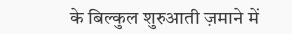के बिल्कुल शुरुआती ज़माने में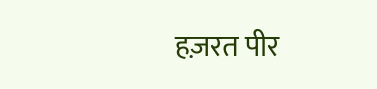हज़रत पीर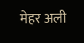मेहर अली